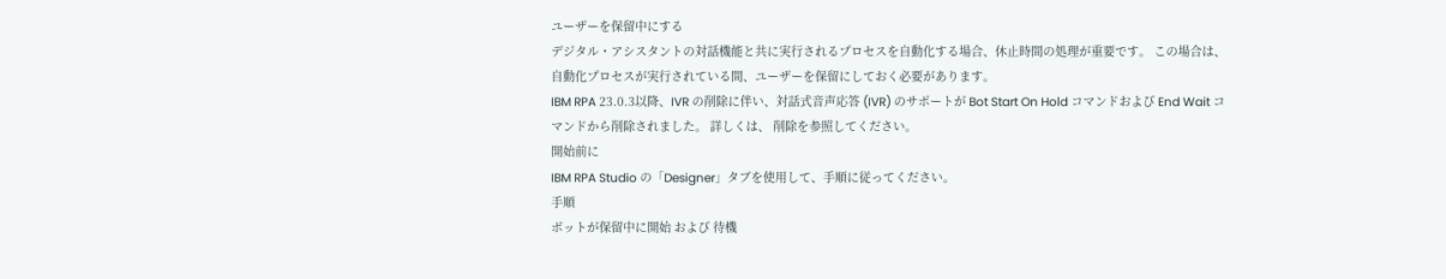ユーザーを保留中にする
デジタル・アシスタントの対話機能と共に実行されるプロセスを自動化する場合、休止時間の処理が重要です。 この場合は、自動化プロセスが実行されている間、ユーザーを保留にしておく必要があります。
IBM RPA 23.0.3以降、IVR の削除に伴い、対話式音声応答 (IVR) のサポートが Bot Start On Hold コマンドおよび End Wait コマンドから削除されました。 詳しくは、 削除を参照してください。
開始前に
IBM RPA Studio の「Designer」タブを使用して、手順に従ってください。
手順
ボットが保留中に開始 および 待機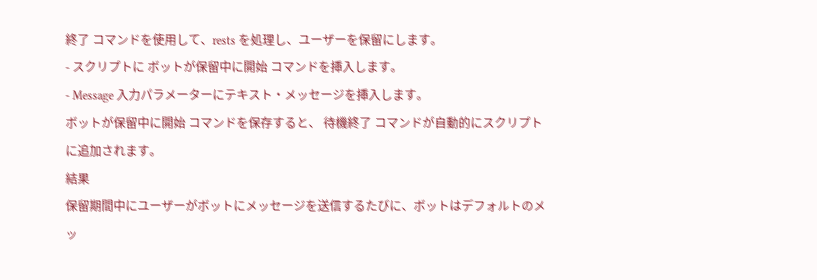終了 コマンドを使用して、rests を処理し、ユーザーを保留にします。
- スクリプトに ボットが保留中に開始 コマンドを挿入します。
- Message 入力パラメーターにテキスト・メッセージを挿入します。
ボットが保留中に開始 コマンドを保存すると、 待機終了 コマンドが自動的にスクリプトに追加されます。
結果
保留期間中にユーザーがボットにメッセージを送信するたびに、ボットはデフォルトのメッ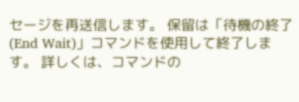セージを再送信します。 保留は「待機の終了 (End Wait)」コマンドを使用して終了します。 詳しくは、コマンドの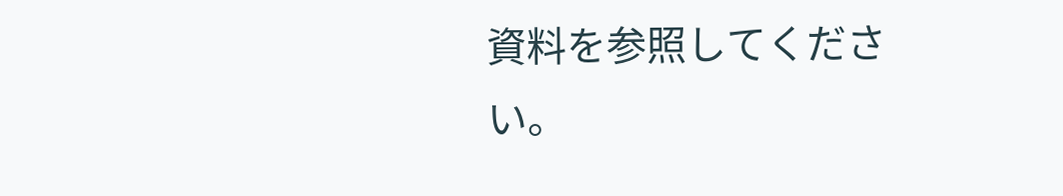資料を参照してください。